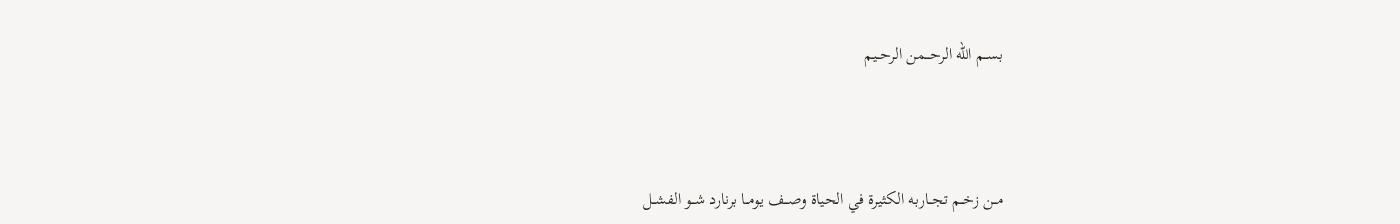بســم الله الرحـــمن الرحــيم



مــن زخــم تجــاربه الكثيرة في الحياة وصــف يومــا برنارد شــو الفشــل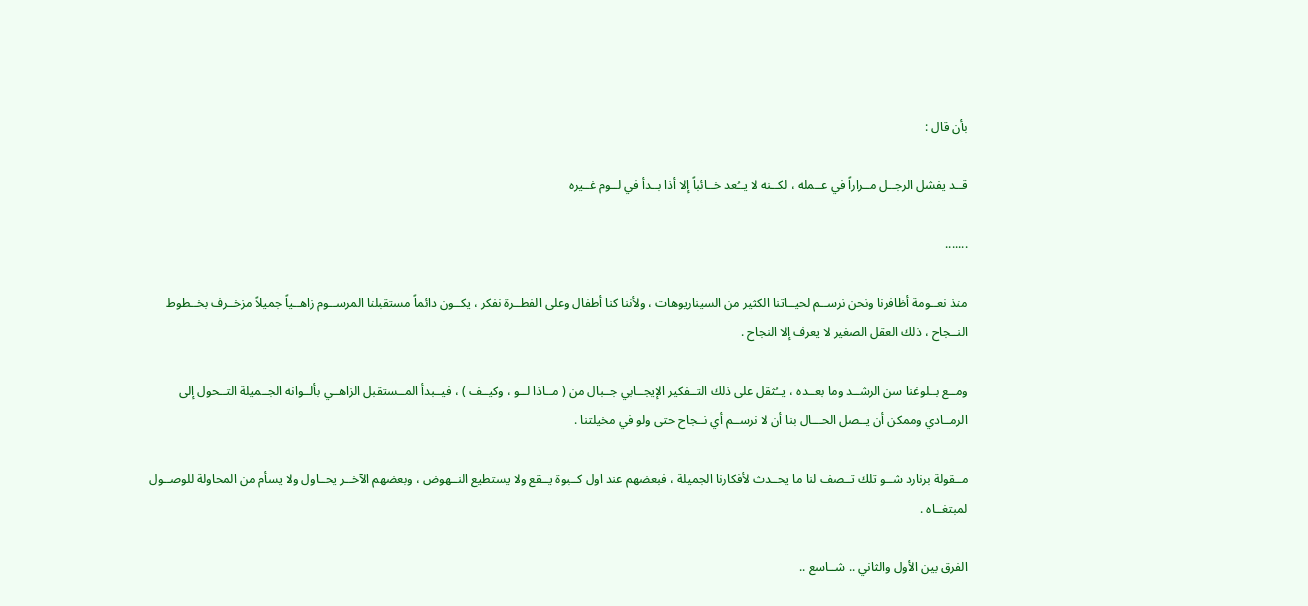بأن قال :

قــد يفشل الرجــل مــراراً في عــمله ، لكــنه لا يــُعد خــائباً إلا أذا بــدأ في لــوم غــيره

.......

منذ نعــومة أظافرنا ونحن نرســم لحيــاتنا الكثير من السيناريوهات ، ولأننا كنا أطفال وعلى الفطــرة نفكر ، يكــون دائماً مستقبلنا المرســوم زاهــياً جميلاً مزخــرف بخــطوط النــجاح ، ذلك العقل الصغير لا يعرف إلا النجاح .

ومــع بــلوغنا سن الرشــد وما بعــده ، يــُثقل على ذلك التــفكير الإيجــابي جــبال من ( مــاذا لــو ، وكيــف ) ، فيــبدأ المــستقبل الزاهــي بألــوانه الجــميلة التــحول إلى الرمــادي وممكن أن يــصل الحـــال بنا أن لا نرســم أي نــجاح حتى ولو في مخيلتنا .

مــقولة برنارد شــو تلك تــصف لنا ما يحــدث لأفكارنا الجميلة ، فبعضهم عند اول كــبوة يــقع ولا يستطيع النــهوض ، وبعضهم الآخــر يحــاول ولا يسأم من المحاولة للوصــول لمبتغــاه .

الفرق بين الأول والثاني .. شــاسع ..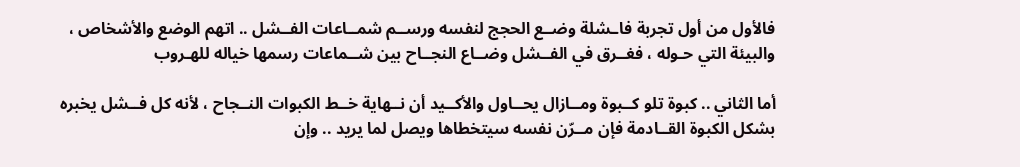فالأول من أول تجربة فاـشلة وضــع الحجج لنفسه ورســم شمــاعات الفــشل .. اتهم الوضع والأشخاص ، والبيئة التي حـوله ، فغــرق في الفــشل وضــاع النجــاح بين شــماعات رسمها خياله للهـروب

أما الثاني .. كبوة تلو كــبوة ومــازال يحــاول والأكــيد أن نــهاية خــط الكبوات النــجاح ، لأنه كل فــشل يخبره بشكل الكبوة القــادمة فإن مــرّن نفسه سيتخطاها ويصل لما يريد .. وإن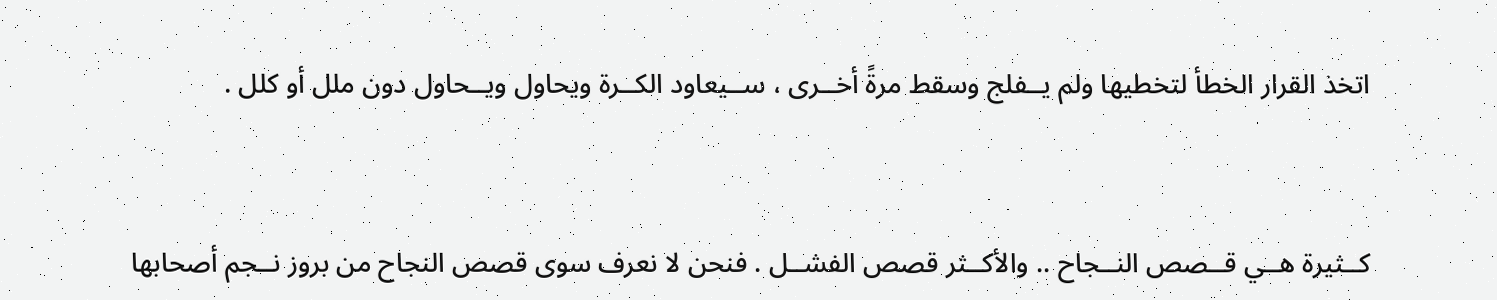اتخذ القرار الخطأ لتخطيها ولم يــفلج وسقط مرةً أخــرى ، ســيعاود الكــرة ويحاول ويــحاول دون ملل أو كلل .


كــثيرة هــي قــصص النــجاح .. والأكــثر قصص الفشــل . فنحن لا نعرف سوى قصص النجاح من بروز نــجم أصحابها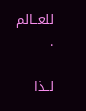للعــالم .

لــذا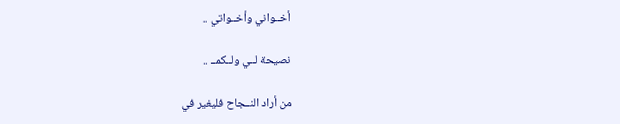أخــواني وأخــواتي ..

نصيحة لــي ولــكمــ ..

من أراد النــجاح فليغير في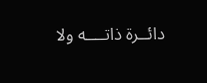دائــرة ذاتــــه ولا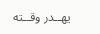يهــدر وقــته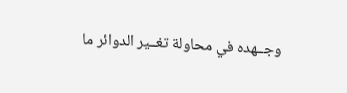وجــهده في محاولة تغــير الدوائر ما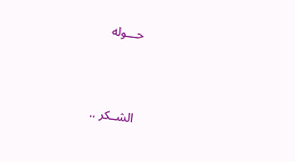حـــوله



الشــكر ..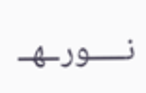نـــــورــهــ